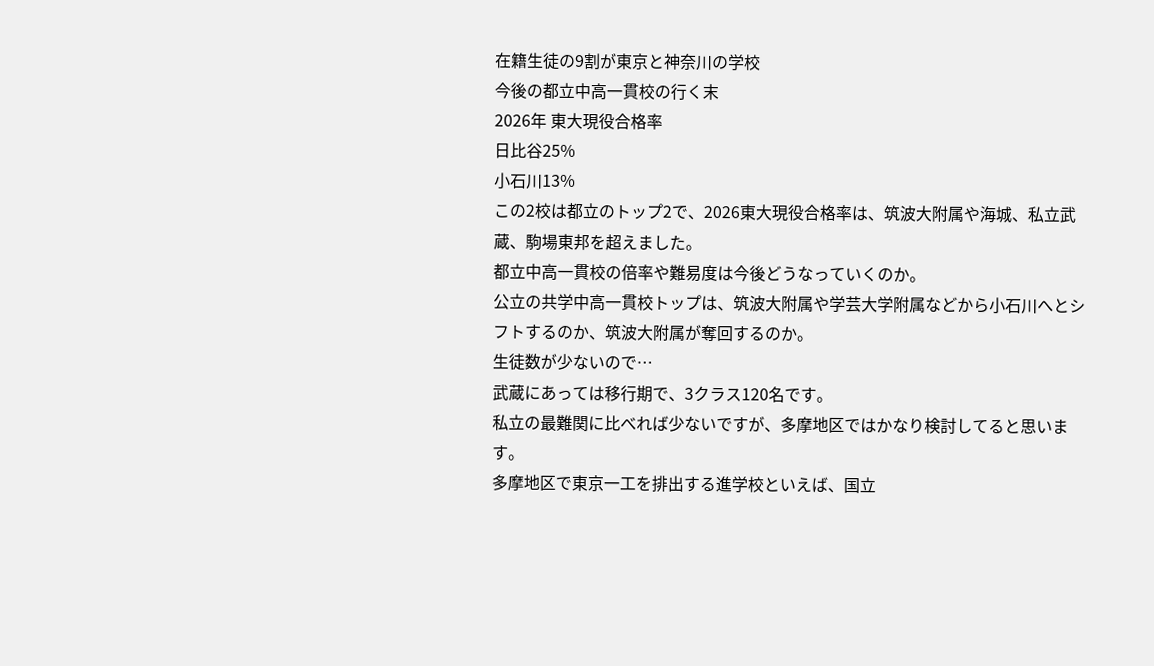在籍生徒の9割が東京と神奈川の学校
今後の都立中高一貫校の行く末
2026年 東大現役合格率
日比谷25%
小石川13%
この2校は都立のトップ2で、2026東大現役合格率は、筑波大附属や海城、私立武蔵、駒場東邦を超えました。
都立中高一貫校の倍率や難易度は今後どうなっていくのか。
公立の共学中高一貫校トップは、筑波大附属や学芸大学附属などから小石川へとシフトするのか、筑波大附属が奪回するのか。
生徒数が少ないので…
武蔵にあっては移行期で、3クラス120名です。
私立の最難関に比べれば少ないですが、多摩地区ではかなり検討してると思います。
多摩地区で東京一工を排出する進学校といえば、国立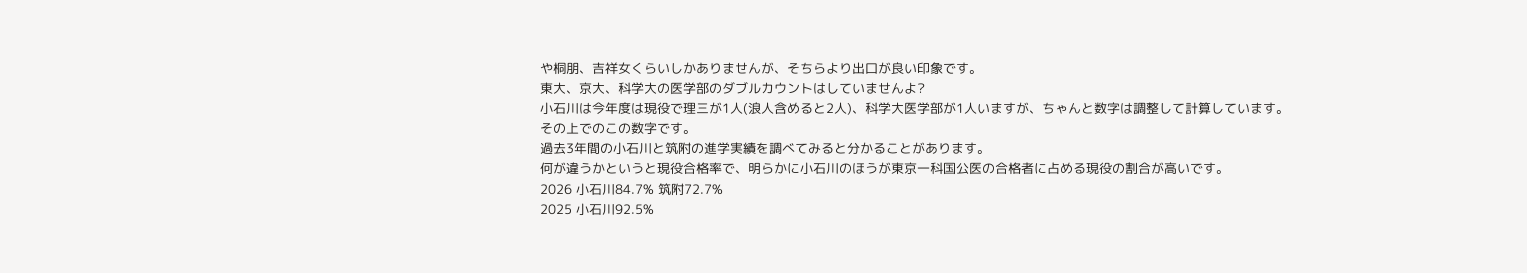や桐朋、吉祥女くらいしかありませんが、そちらより出口が良い印象です。
東大、京大、科学大の医学部のダブルカウントはしていませんよ?
小石川は今年度は現役で理三が1人(浪人含めると2人)、科学大医学部が1人いますが、ちゃんと数字は調整して計算しています。
その上でのこの数字です。
過去3年間の小石川と筑附の進学実績を調べてみると分かることがあります。
何が違うかというと現役合格率で、明らかに小石川のほうが東京一科国公医の合格者に占める現役の割合が高いです。
2026 小石川84.7% 筑附72.7%
2025 小石川92.5%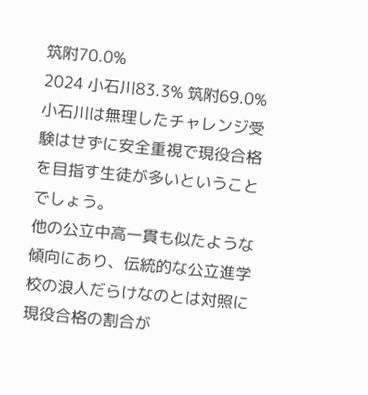筑附70.0%
2024 小石川83.3% 筑附69.0%
小石川は無理したチャレンジ受験はせずに安全重視で現役合格を目指す生徒が多いということでしょう。
他の公立中高一貫も似たような傾向にあり、伝統的な公立進学校の浪人だらけなのとは対照に現役合格の割合が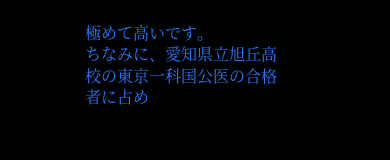極めて高いです。
ちなみに、愛知県立旭丘高校の東京一科国公医の合格者に占め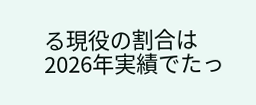る現役の割合は2026年実績でたっ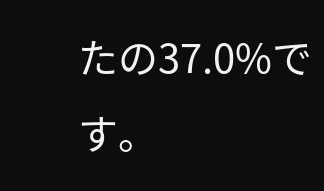たの37.0%です。